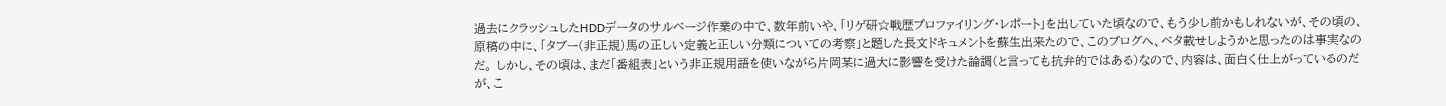過去にクラッシュしたHDDデータのサルベージ作業の中で、数年前いや、「リゲ研☆戦歴プロファイリング・レポート」を出していた頃なので、もう少し前かもしれないが、その頃の、原稿の中に、「タブー(非正規)馬の正しい定義と正しい分類についての考察」と題した長文ドキュメントを蘇生出来たので、このブログへ、ベタ載せしようかと思ったのは事実なのだ。 しかし、その頃は、まだ「番組表」という非正規用語を使いながら片岡某に過大に影響を受けた論調(と言っても抗弁的ではある)なので、内容は、面白く仕上がっているのだが、こ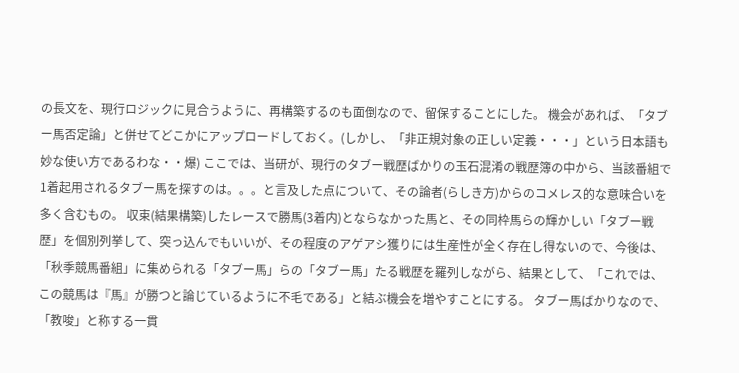の長文を、現行ロジックに見合うように、再構築するのも面倒なので、留保することにした。 機会があれば、「タブー馬否定論」と併せてどこかにアップロードしておく。(しかし、「非正規対象の正しい定義・・・」という日本語も妙な使い方であるわな・・爆) ここでは、当研が、現行のタブー戦歴ばかりの玉石混淆の戦歴簿の中から、当該番組で1着起用されるタブー馬を探すのは。。。と言及した点について、その論者(らしき方)からのコメレス的な意味合いを多く含むもの。 収束(結果構築)したレースで勝馬(3着内)とならなかった馬と、その同枠馬らの輝かしい「タブー戦歴」を個別列挙して、突っ込んでもいいが、その程度のアゲアシ獲りには生産性が全く存在し得ないので、今後は、「秋季競馬番組」に集められる「タブー馬」らの「タブー馬」たる戦歴を羅列しながら、結果として、「これでは、この競馬は『馬』が勝つと論じているように不毛である」と結ぶ機会を増やすことにする。 タブー馬ばかりなので、「教唆」と称する一貫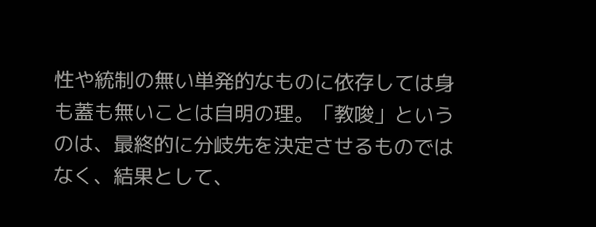性や統制の無い単発的なものに依存しては身も蓋も無いことは自明の理。「教唆」というのは、最終的に分岐先を決定させるものではなく、結果として、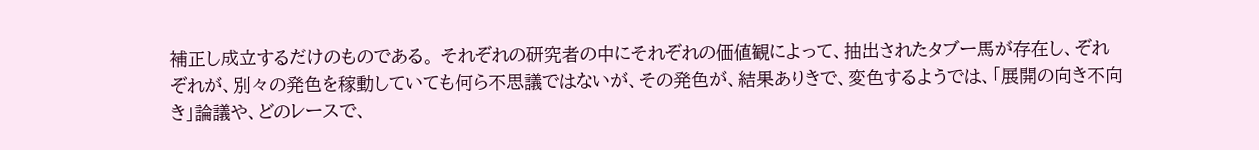補正し成立するだけのものである。 それぞれの研究者の中にそれぞれの価値観によって、抽出されたタブー馬が存在し、ぞれぞれが、別々の発色を稼動していても何ら不思議ではないが、その発色が、結果ありきで、変色するようでは、「展開の向き不向き」論議や、どのレースで、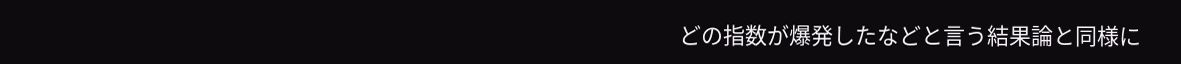どの指数が爆発したなどと言う結果論と同様に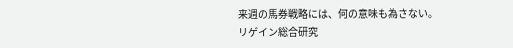来週の馬券戦略には、何の意味も為さない。
リゲイン総合研究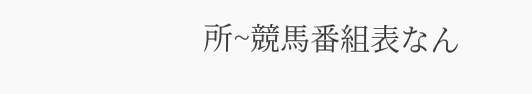所~競馬番組表なん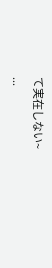て実在しない~
...